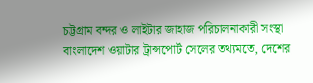চট্টগ্রাম বন্দর ও লাইটার জাহাজ পরিচালনাকারী সংস্থা বাংলাদেশ ওয়াটার ট্রান্সপোর্ট সেলের তথ্যমতে, দেশের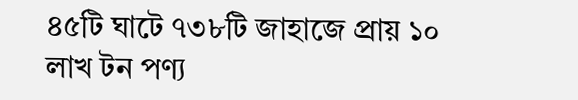৪৫টি ঘাটে ৭৩৮টি জাহাজে প্রায় ১০ লাখ টন পণ্য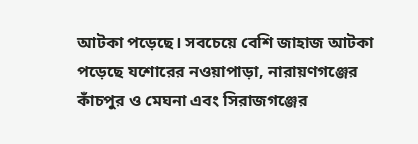আটকা পড়েছে। সবচেয়ে বেশি জাহাজ আটকা পড়েছে যশোরের নওয়াপাড়া, নারায়ণগঞ্জের কাঁচপুর ও মেঘনা এবং সিরাজগঞ্জের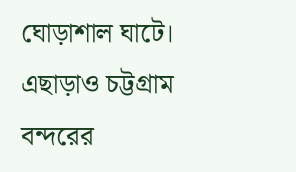ঘোড়াশাল ঘাটে।
এছাড়াও চট্টগ্রাম বন্দরের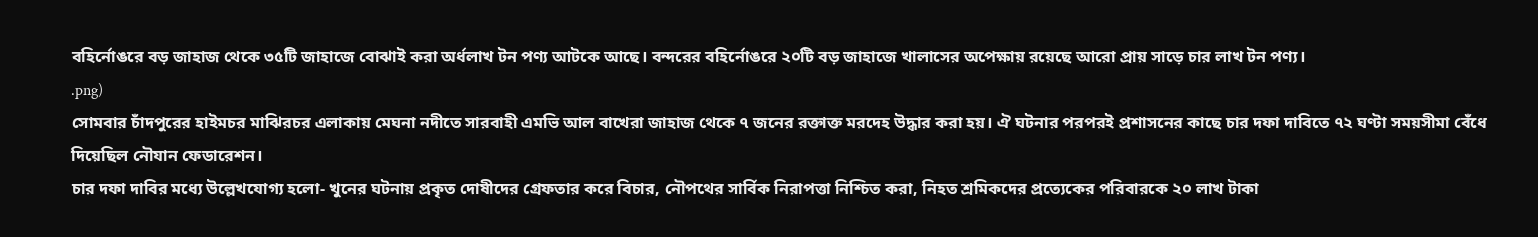বহির্নোঙরে বড় জাহাজ থেকে ৩৫টি জাহাজে বোঝাই করা অর্ধলাখ টন পণ্য আটকে আছে। বন্দরের বহির্নোঙরে ২০টি বড় জাহাজে খালাসের অপেক্ষায় রয়েছে আরো প্রায় সাড়ে চার লাখ টন পণ্য।
.png)
সোমবার চাঁদপুরের হাইমচর মাঝিরচর এলাকায় মেঘনা নদীতে সারবাহী এমভি আল বাখেরা জাহাজ থেকে ৭ জনের রক্তাক্ত মরদেহ উদ্ধার করা হয়। ঐ ঘটনার পরপরই প্রশাসনের কাছে চার দফা দাবিতে ৭২ ঘণ্টা সময়সীমা বেঁধে দিয়েছিল নৌযান ফেডারেশন।
চার দফা দাবির মধ্যে উল্লেখযোগ্য হলো- খুনের ঘটনায় প্রকৃত দোষীদের গ্রেফতার করে বিচার, নৌপথের সার্বিক নিরাপত্তা নিশ্চিত করা, নিহত শ্রমিকদের প্রত্যেকের পরিবারকে ২০ লাখ টাকা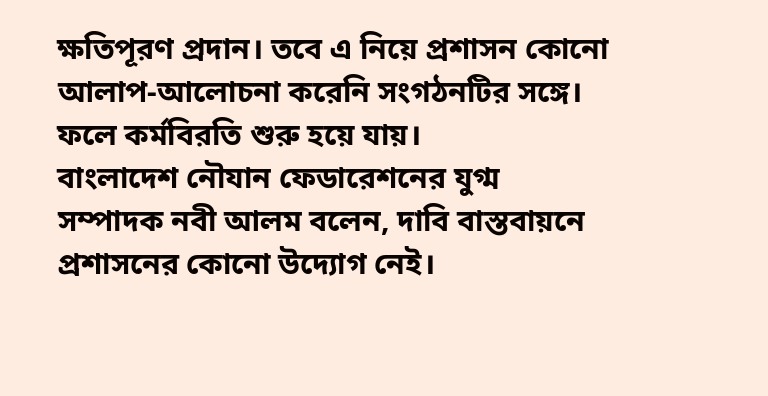ক্ষতিপূরণ প্রদান। তবে এ নিয়ে প্রশাসন কোনো আলাপ-আলোচনা করেনি সংগঠনটির সঙ্গে। ফলে কর্মবিরতি শুরু হয়ে যায়।
বাংলাদেশ নৌযান ফেডারেশনের যুগ্ম সম্পাদক নবী আলম বলেন, দাবি বাস্তবায়নে প্রশাসনের কোনো উদ্যোগ নেই।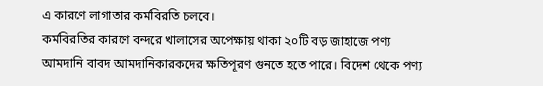এ কারণে লাগাতার কর্মবিরতি চলবে।
কর্মবিরতির কারণে বন্দরে খালাসের অপেক্ষায় থাকা ২০টি বড় জাহাজে পণ্য আমদানি বাবদ আমদানিকারকদের ক্ষতিপূরণ গুনতে হতে পারে। বিদেশ থেকে পণ্য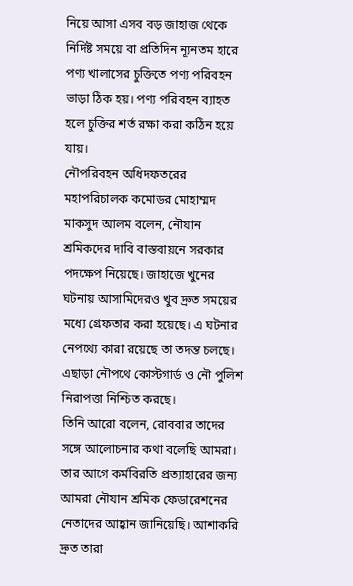নিয়ে আসা এসব বড় জাহাজ থেকে নির্দিষ্ট সময়ে বা প্রতিদিন ন্যূনতম হারে পণ্য খালাসের চুক্তিতে পণ্য পরিবহন ভাড়া ঠিক হয়। পণ্য পরিবহন ব্যাহত হলে চুক্তির শর্ত রক্ষা করা কঠিন হয়ে যায়।
নৌপরিবহন অধিদফতরের মহাপরিচালক কমোডর মোহাম্মদ মাকসুদ আলম বলেন, নৌযান শ্রমিকদের দাবি বাস্তবায়নে সরকার পদক্ষেপ নিয়েছে। জাহাজে খুনের ঘটনায় আসামিদেরও খুব দ্রুত সময়ের মধ্যে গ্রেফতার করা হয়েছে। এ ঘটনার নেপথ্যে কারা রয়েছে তা তদন্ত চলছে। এছাড়া নৌপথে কোস্টগার্ড ও নৌ পুলিশ নিরাপত্তা নিশ্চিত করছে।
তিনি আরো বলেন, রোববার তাদের সঙ্গে আলোচনার কথা বলেছি আমরা। তার আগে কর্মবিরতি প্রত্যাহারের জন্য আমরা নৌযান শ্রমিক ফেডারেশনের নেতাদের আহ্বান জানিয়েছি। আশাকরি দ্রুত তারা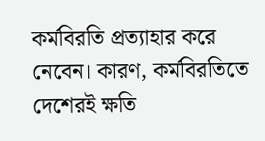কর্মবিরতি প্রত্যাহার করে নেবেন। কারণ, কর্মবিরতিতে দেশেরই ক্ষতি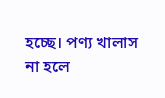হচ্ছে। পণ্য খালাস না হলে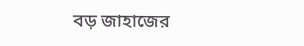বড় জাহাজের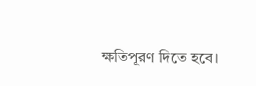ক্ষতিপূরণ দিতে হবে।